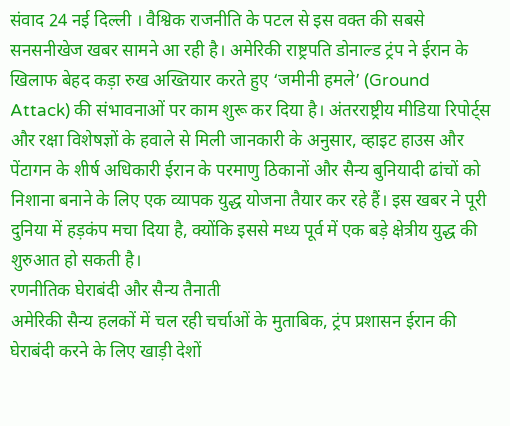संवाद 24 नई दिल्ली । वैश्विक राजनीति के पटल से इस वक्त की सबसे सनसनीखेज खबर सामने आ रही है। अमेरिकी राष्ट्रपति डोनाल्ड ट्रंप ने ईरान के खिलाफ बेहद कड़ा रुख अख्तियार करते हुए ‘जमीनी हमले’ (Ground Attack) की संभावनाओं पर काम शुरू कर दिया है। अंतरराष्ट्रीय मीडिया रिपोर्ट्स और रक्षा विशेषज्ञों के हवाले से मिली जानकारी के अनुसार, व्हाइट हाउस और पेंटागन के शीर्ष अधिकारी ईरान के परमाणु ठिकानों और सैन्य बुनियादी ढांचों को निशाना बनाने के लिए एक व्यापक युद्ध योजना तैयार कर रहे हैं। इस खबर ने पूरी दुनिया में हड़कंप मचा दिया है, क्योंकि इससे मध्य पूर्व में एक बड़े क्षेत्रीय युद्ध की शुरुआत हो सकती है।
रणनीतिक घेराबंदी और सैन्य तैनाती
अमेरिकी सैन्य हलकों में चल रही चर्चाओं के मुताबिक, ट्रंप प्रशासन ईरान की घेराबंदी करने के लिए खाड़ी देशों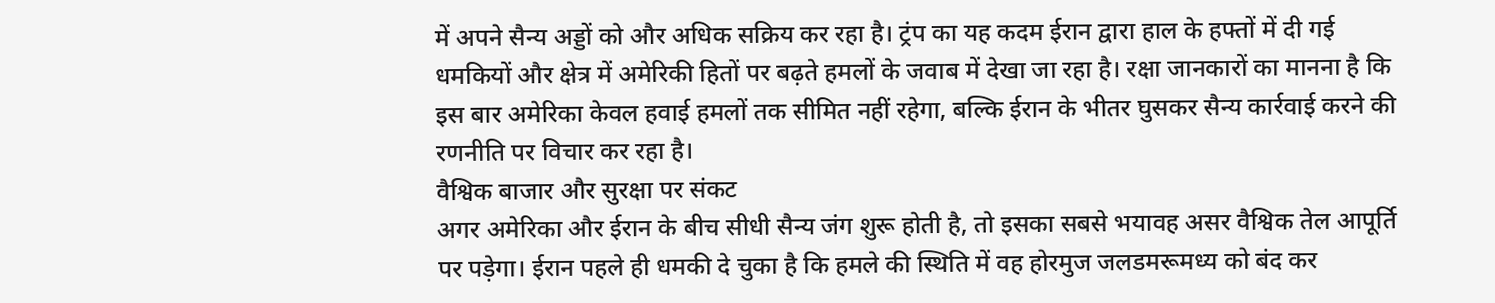में अपने सैन्य अड्डों को और अधिक सक्रिय कर रहा है। ट्रंप का यह कदम ईरान द्वारा हाल के हफ्तों में दी गई धमकियों और क्षेत्र में अमेरिकी हितों पर बढ़ते हमलों के जवाब में देखा जा रहा है। रक्षा जानकारों का मानना है कि इस बार अमेरिका केवल हवाई हमलों तक सीमित नहीं रहेगा, बल्कि ईरान के भीतर घुसकर सैन्य कार्रवाई करने की रणनीति पर विचार कर रहा है।
वैश्विक बाजार और सुरक्षा पर संकट
अगर अमेरिका और ईरान के बीच सीधी सैन्य जंग शुरू होती है, तो इसका सबसे भयावह असर वैश्विक तेल आपूर्ति पर पड़ेगा। ईरान पहले ही धमकी दे चुका है कि हमले की स्थिति में वह होरमुज जलडमरूमध्य को बंद कर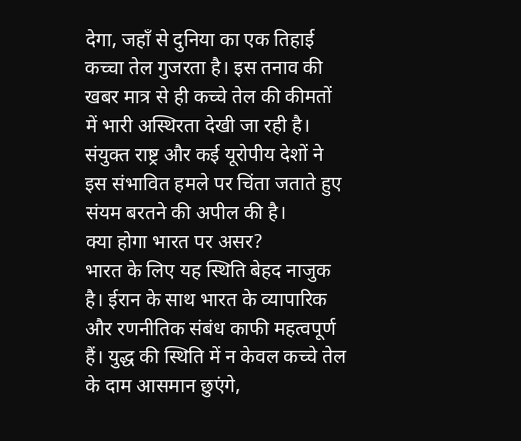देगा, जहाँ से दुनिया का एक तिहाई कच्चा तेल गुजरता है। इस तनाव की खबर मात्र से ही कच्चे तेल की कीमतों में भारी अस्थिरता देखी जा रही है। संयुक्त राष्ट्र और कई यूरोपीय देशों ने इस संभावित हमले पर चिंता जताते हुए संयम बरतने की अपील की है।
क्या होगा भारत पर असर?
भारत के लिए यह स्थिति बेहद नाजुक है। ईरान के साथ भारत के व्यापारिक और रणनीतिक संबंध काफी महत्वपूर्ण हैं। युद्ध की स्थिति में न केवल कच्चे तेल के दाम आसमान छुएंगे,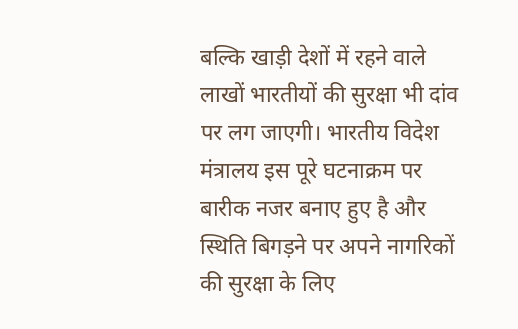बल्कि खाड़ी देशों में रहने वाले लाखों भारतीयों की सुरक्षा भी दांव पर लग जाएगी। भारतीय विदेश मंत्रालय इस पूरे घटनाक्रम पर बारीक नजर बनाए हुए है और स्थिति बिगड़ने पर अपने नागरिकों की सुरक्षा के लिए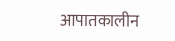आपातकालीन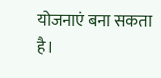योजनाएं बना सकता है।